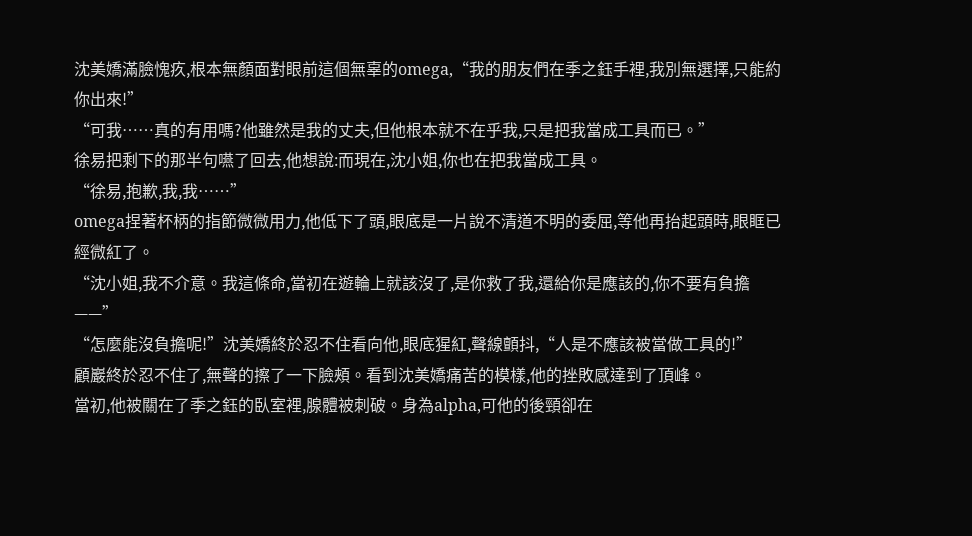沈美嬌滿臉愧疚,根本無顏面對眼前這個無辜的omega,“我的朋友們在季之鈺手裡,我別無選擇,只能約你出來!”
“可我……真的有用嗎?他雖然是我的丈夫,但他根本就不在乎我,只是把我當成工具而已。”
徐易把剩下的那半句嚥了回去,他想說:而現在,沈小姐,你也在把我當成工具。
“徐易,抱歉,我,我……”
omega捏著杯柄的指節微微用力,他低下了頭,眼底是一片說不清道不明的委屈,等他再抬起頭時,眼眶已經微紅了。
“沈小姐,我不介意。我這條命,當初在遊輪上就該沒了,是你救了我,還給你是應該的,你不要有負擔——”
“怎麼能沒負擔呢!”沈美嬌終於忍不住看向他,眼底猩紅,聲線顫抖,“人是不應該被當做工具的!”
顧巖終於忍不住了,無聲的擦了一下臉頰。看到沈美嬌痛苦的模樣,他的挫敗感達到了頂峰。
當初,他被關在了季之鈺的臥室裡,腺體被刺破。身為alpha,可他的後頸卻在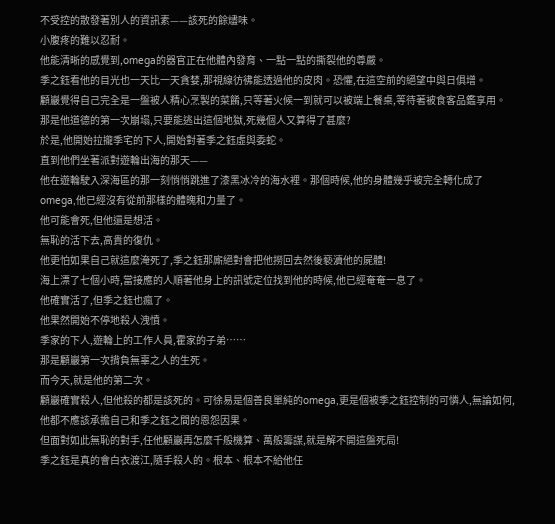不受控的散發著別人的資訊素——該死的餘燼味。
小腹疼的難以忍耐。
他能清晰的感覺到,omega的器官正在他體內發育、一點一點的撕裂他的尊嚴。
季之鈺看他的目光也一天比一天貪婪,那視線彷彿能透過他的皮肉。恐懼,在這空前的絕望中與日俱增。
顧巖覺得自己完全是一盤被人精心烹製的菜餚,只等著火候一到就可以被端上餐桌,等待著被食客品鑑享用。
那是他道德的第一次崩塌,只要能逃出這個地獄,死幾個人又算得了甚麼?
於是,他開始拉攏季宅的下人,開始對著季之鈺虛與委蛇。
直到他們坐著派對遊輪出海的那天——
他在遊輪駛入深海區的那一刻悄悄跳進了漆黑冰冷的海水裡。那個時候,他的身體幾乎被完全轉化成了omega,他已經沒有從前那樣的體魄和力量了。
他可能會死,但他還是想活。
無恥的活下去,高貴的復仇。
他更怕如果自己就這麼淹死了,季之鈺那廝絕對會把他撈回去然後褻瀆他的屍體!
海上漂了七個小時,當接應的人順著他身上的訊號定位找到他的時候,他已經奄奄一息了。
他確實活了,但季之鈺也瘋了。
他果然開始不停地殺人洩憤。
季家的下人,遊輪上的工作人員,霍家的子弟……
那是顧巖第一次揹負無辜之人的生死。
而今天,就是他的第二次。
顧巖確實殺人,但他殺的都是該死的。可徐易是個善良單純的omega,更是個被季之鈺控制的可憐人,無論如何,他都不應該承擔自己和季之鈺之間的恩怨因果。
但面對如此無恥的對手,任他顧巖再怎麼千般機算、萬般籌謀,就是解不開這盤死局!
季之鈺是真的會白衣渡江,隨手殺人的。根本、根本不給他任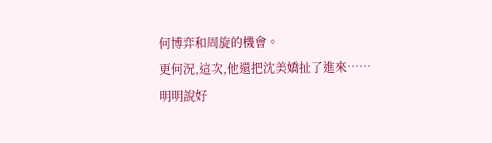何博弈和周旋的機會。
更何況,這次,他還把沈美嬌扯了進來……
明明說好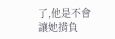了,他是不會讓她揹負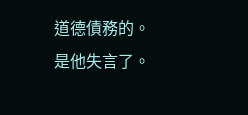道德債務的。
是他失言了。